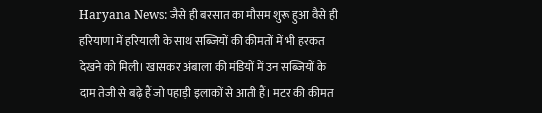Haryana News: जैसे ही बरसात का मौसम शुरू हुआ वैसे ही हरियाणा में हरियाली के साथ सब्जियों की कीमतों में भी हरकत देखने को मिली। खासकर अंबाला की मंडियों में उन सब्जियों के दाम तेजी से बढ़े हैं जो पहाड़ी इलाकों से आती हैं। मटर की कीमत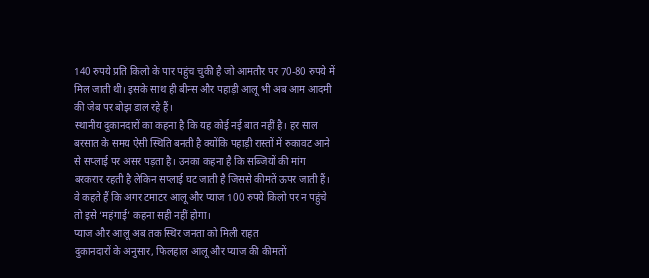140 रुपये प्रति किलो के पार पहुंच चुकी है जो आमतौर पर 70-80 रुपये में मिल जाती थी। इसके साथ ही बीन्स और पहाड़ी आलू भी अब आम आदमी की जेब पर बोझ डाल रहे हैं।
स्थानीय दुकानदारों का कहना है कि यह कोई नई बात नहीं है। हर साल बरसात के समय ऐसी स्थिति बनती है क्योंकि पहाड़ी रास्तों में रुकावट आने से सप्लाई पर असर पड़ता है। उनका कहना है कि सब्जियों की मांग बरकरार रहती है लेकिन सप्लाई घट जाती है जिससे कीमतें ऊपर जाती हैं। वे कहते हैं कि अगर टमाटर आलू और प्याज 100 रुपये किलो पर न पहुंचे तो इसे ‘महंगाई’ कहना सही नहीं होगा।
प्याज और आलू अब तक स्थिर जनता को मिली राहत
दुकानदारों के अनुसार, फिलहाल आलू और प्याज की कीमतों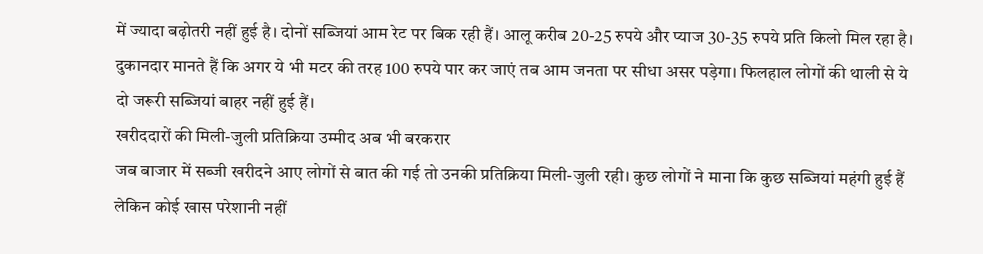में ज्यादा बढ़ोतरी नहीं हुई है। दोनों सब्जियां आम रेट पर बिक रही हैं। आलू करीब 20-25 रुपये और प्याज 30-35 रुपये प्रति किलो मिल रहा है। दुकानदार मानते हैं कि अगर ये भी मटर की तरह 100 रुपये पार कर जाएं तब आम जनता पर सीधा असर पड़ेगा। फिलहाल लोगों की थाली से ये दो जरूरी सब्जियां बाहर नहीं हुई हैं।
खरीददारों की मिली-जुली प्रतिक्रिया उम्मीद अब भी बरकरार
जब बाजार में सब्जी खरीदने आए लोगों से बात की गई तो उनकी प्रतिक्रिया मिली-जुली रही। कुछ लोगों ने माना कि कुछ सब्जियां महंगी हुई हैं लेकिन कोई खास परेशानी नहीं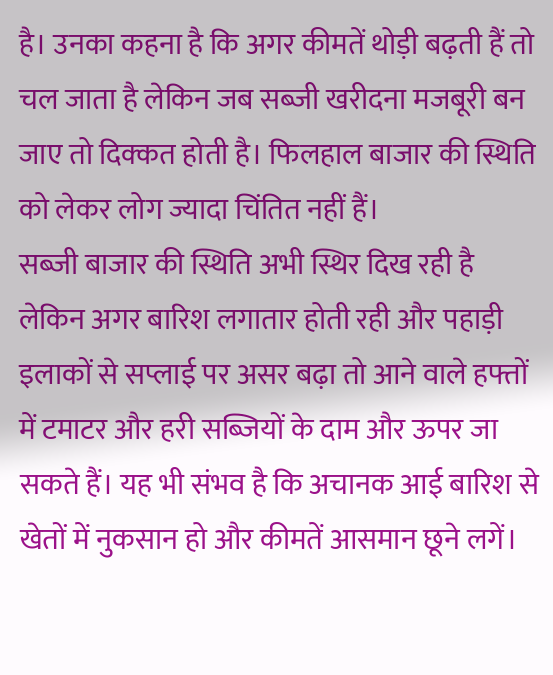है। उनका कहना है कि अगर कीमतें थोड़ी बढ़ती हैं तो चल जाता है लेकिन जब सब्जी खरीदना मजबूरी बन जाए तो दिक्कत होती है। फिलहाल बाजार की स्थिति को लेकर लोग ज्यादा चिंतित नहीं हैं।
सब्जी बाजार की स्थिति अभी स्थिर दिख रही है लेकिन अगर बारिश लगातार होती रही और पहाड़ी इलाकों से सप्लाई पर असर बढ़ा तो आने वाले हफ्तों में टमाटर और हरी सब्जियों के दाम और ऊपर जा सकते हैं। यह भी संभव है कि अचानक आई बारिश से खेतों में नुकसान हो और कीमतें आसमान छूने लगें।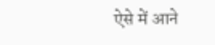ऐसे में आने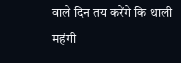वाले दिन तय करेंगे कि थाली महंगी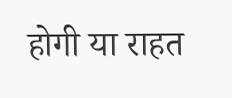होगी या राहत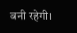बनी रहेगी।